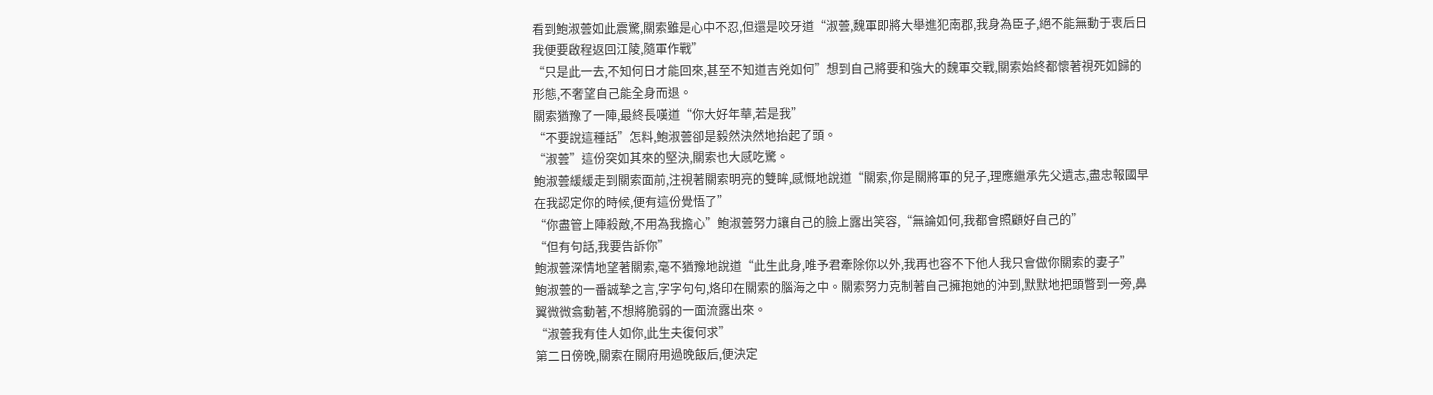看到鮑淑蕓如此震驚,關索雖是心中不忍,但還是咬牙道“淑蕓,魏軍即將大舉進犯南郡,我身為臣子,絕不能無動于衷后日我便要啟程返回江陵,隨軍作戰”
“只是此一去,不知何日才能回來,甚至不知道吉兇如何”想到自己將要和強大的魏軍交戰,關索始終都懷著視死如歸的形態,不奢望自己能全身而退。
關索猶豫了一陣,最終長嘆道“你大好年華,若是我”
“不要說這種話”怎料,鮑淑蕓卻是毅然決然地抬起了頭。
“淑蕓”這份突如其來的堅決,關索也大感吃驚。
鮑淑蕓緩緩走到關索面前,注視著關索明亮的雙眸,感慨地說道“關索,你是關將軍的兒子,理應繼承先父遺志,盡忠報國早在我認定你的時候,便有這份覺悟了”
“你盡管上陣殺敵,不用為我擔心”鮑淑蕓努力讓自己的臉上露出笑容,“無論如何,我都會照顧好自己的”
“但有句話,我要告訴你”
鮑淑蕓深情地望著關索,毫不猶豫地說道“此生此身,唯予君牽除你以外,我再也容不下他人我只會做你關索的妻子”
鮑淑蕓的一番誠摯之言,字字句句,烙印在關索的腦海之中。關索努力克制著自己擁抱她的沖到,默默地把頭瞥到一旁,鼻翼微微翕動著,不想將脆弱的一面流露出來。
“淑蕓我有佳人如你,此生夫復何求”
第二日傍晚,關索在關府用過晚飯后,便決定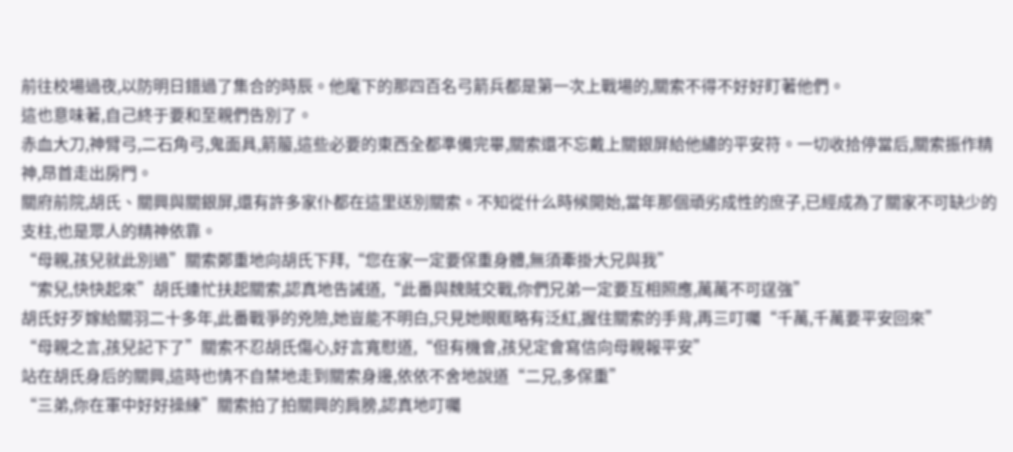前往校場過夜,以防明日錯過了集合的時辰。他麾下的那四百名弓箭兵都是第一次上戰場的,關索不得不好好盯著他們。
這也意味著,自己終于要和至親們告別了。
赤血大刀,神臂弓,二石角弓,鬼面具,箭箙,這些必要的東西全都準備完畢,關索還不忘戴上關銀屏給他繡的平安符。一切收拾停當后,關索振作精神,昂首走出房門。
關府前院,胡氏、關興與關銀屏,還有許多家仆都在這里送別關索。不知從什么時候開始,當年那個頑劣成性的庶子,已經成為了關家不可缺少的支柱,也是眾人的精神依靠。
“母親,孩兒就此別過”關索鄭重地向胡氏下拜,“您在家一定要保重身體,無須牽掛大兄與我”
“索兒,快快起來”胡氏連忙扶起關索,認真地告誡道,“此番與魏賊交戰,你們兄弟一定要互相照應,萬萬不可逞強”
胡氏好歹嫁給關羽二十多年,此番戰爭的兇險,她豈能不明白,只見她眼眶略有泛紅,握住關索的手背,再三叮囑“千萬,千萬要平安回來”
“母親之言,孩兒記下了”關索不忍胡氏傷心,好言寬慰道,“但有機會,孩兒定會寫信向母親報平安”
站在胡氏身后的關興,這時也情不自禁地走到關索身邊,依依不舍地說道“二兄,多保重”
“三弟,你在軍中好好操練”關索拍了拍關興的肩膀,認真地叮囑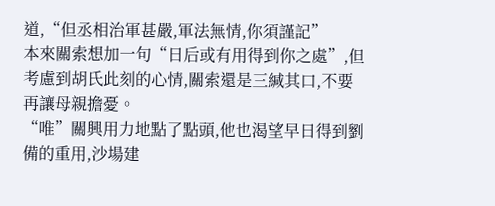道,“但丞相治軍甚嚴,軍法無情,你須謹記”
本來關索想加一句“日后或有用得到你之處”,但考慮到胡氏此刻的心情,關索還是三緘其口,不要再讓母親擔憂。
“唯”關興用力地點了點頭,他也渴望早日得到劉備的重用,沙場建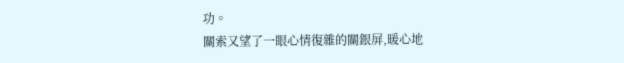功。
關索又望了一眼心情復雜的關銀屏,暖心地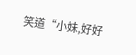笑道“小妹,好好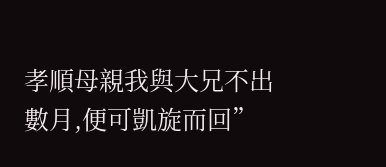孝順母親我與大兄不出數月,便可凱旋而回”